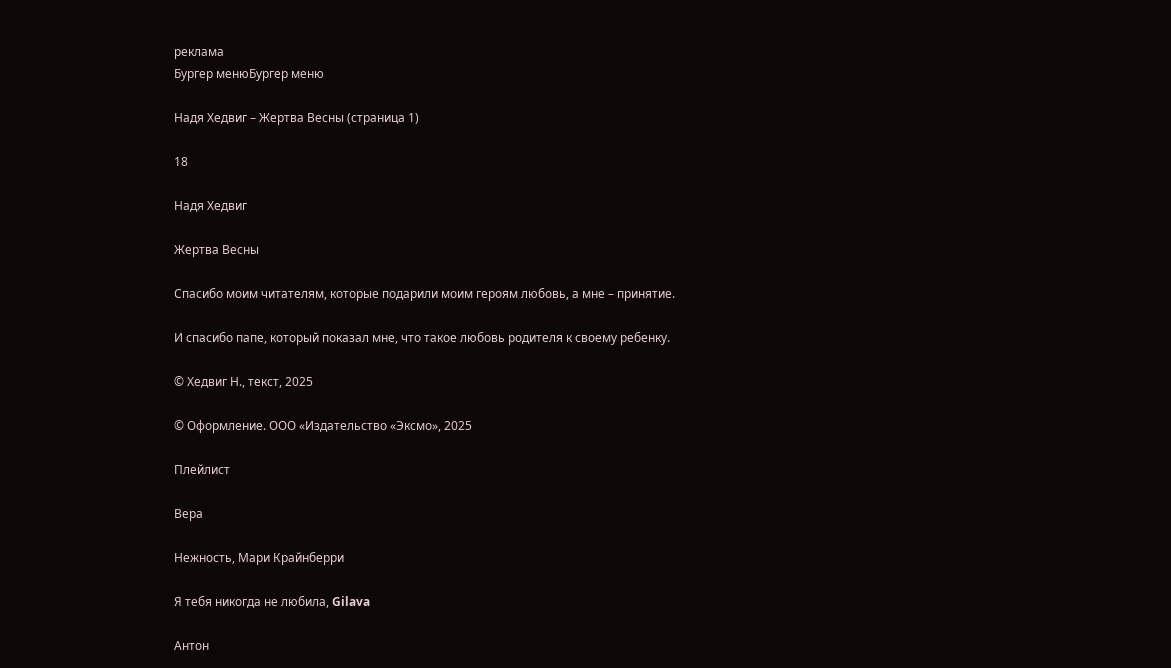реклама
Бургер менюБургер меню

Надя Хедвиг – Жертва Весны (страница 1)

18

Надя Хедвиг

Жертва Весны

Спасибо моим читателям, которые подарили моим героям любовь, а мне – принятие.

И спасибо папе, который показал мне, что такое любовь родителя к своему ребенку.

© Хедвиг Н., текст, 2025

© Оформление. ООО «Издательство «Эксмо», 2025

Плейлист

Вера

Нежность, Мари Крайнберри

Я тебя никогда не любила, Gilava

Антон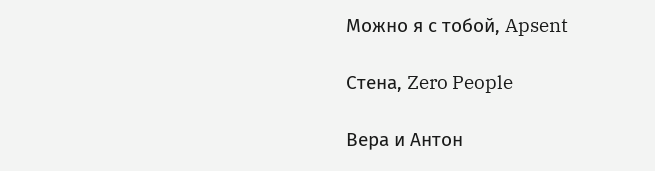Можно я с тобой, Apsent

Стена, Zero People

Вера и Антон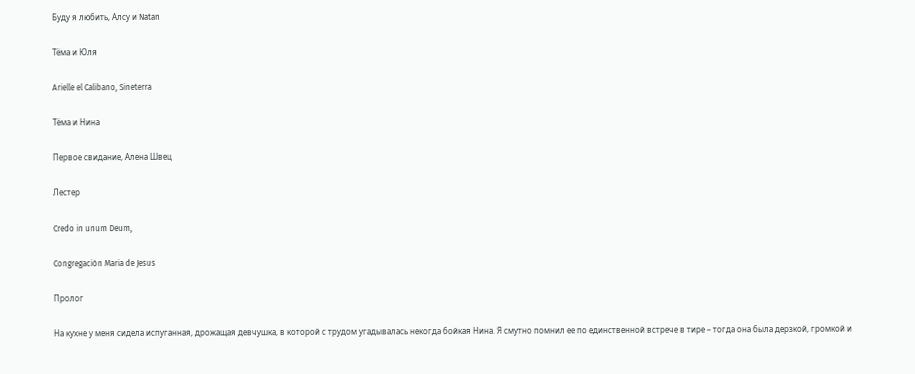Буду я любить, Алсу и Natan

Тёма и Юля

Arielle el Calibano, Sineterra

Тёма и Нина

Первое свидание, Алена Швец

Лестер

Credo in unum Deum,

Congregación Maria de Jesus

Пролог

На кухне у меня сидела испуганная, дрожащая девчушка, в которой с трудом угадывалась некогда бойкая Нина. Я смутно помнил ее по единственной встрече в тире – тогда она была дерзкой, громкой и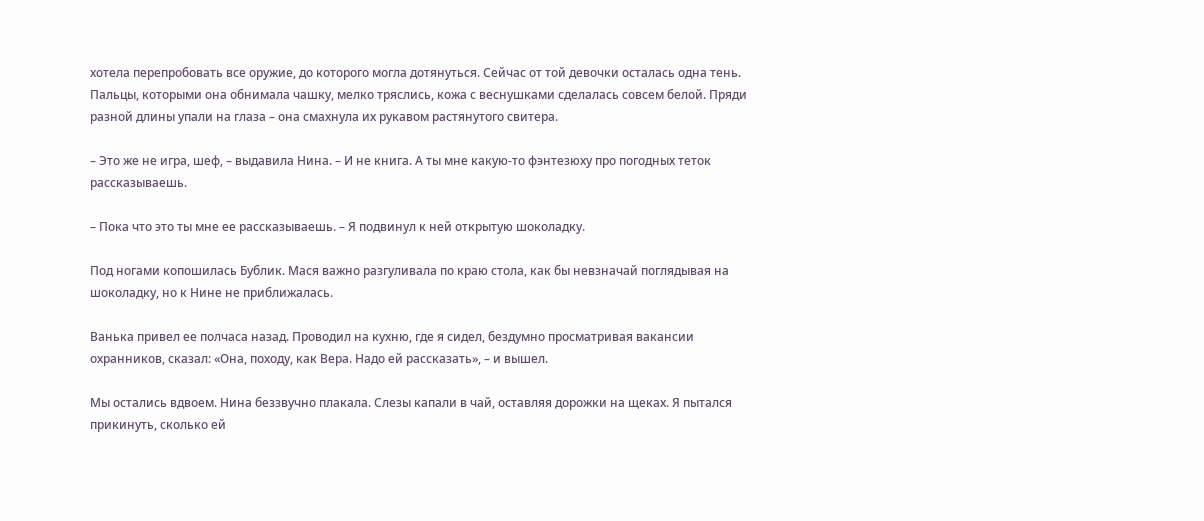хотела перепробовать все оружие, до которого могла дотянуться. Сейчас от той девочки осталась одна тень. Пальцы, которыми она обнимала чашку, мелко тряслись, кожа с веснушками сделалась совсем белой. Пряди разной длины упали на глаза – она смахнула их рукавом растянутого свитера.

– Это же не игра, шеф, – выдавила Нина. – И не книга. А ты мне какую-то фэнтезюху про погодных теток рассказываешь.

– Пока что это ты мне ее рассказываешь. – Я подвинул к ней открытую шоколадку.

Под ногами копошилась Бублик. Мася важно разгуливала по краю стола, как бы невзначай поглядывая на шоколадку, но к Нине не приближалась.

Ванька привел ее полчаса назад. Проводил на кухню, где я сидел, бездумно просматривая вакансии охранников, сказал: «Она, походу, как Вера. Надо ей рассказать», – и вышел.

Мы остались вдвоем. Нина беззвучно плакала. Слезы капали в чай, оставляя дорожки на щеках. Я пытался прикинуть, сколько ей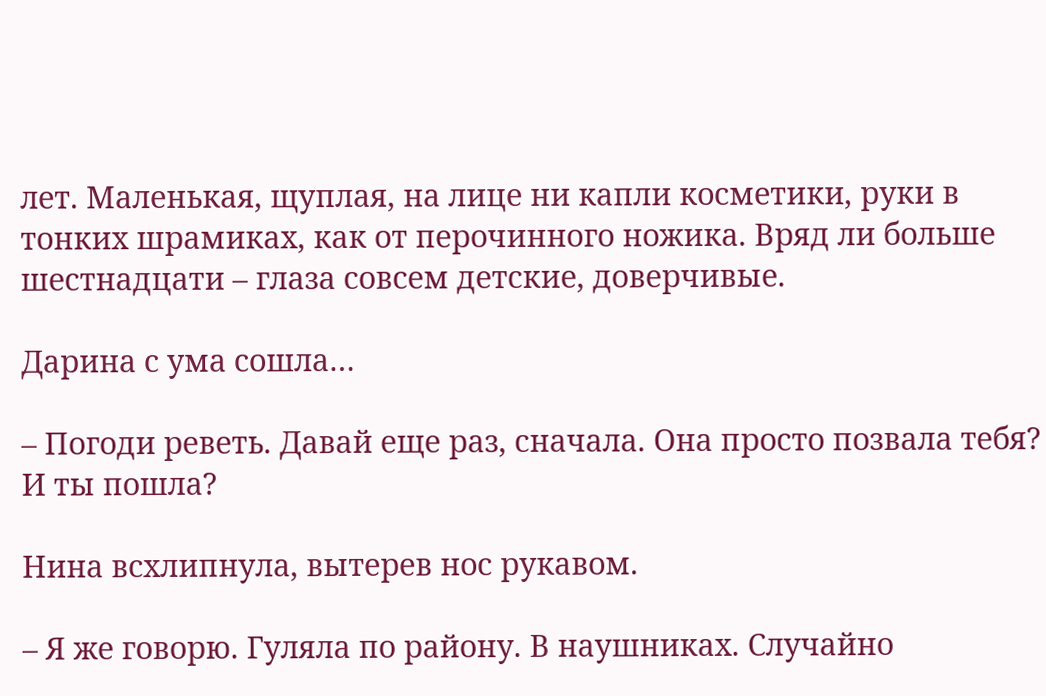лет. Маленькая, щуплая, на лице ни капли косметики, руки в тонких шрамиках, как от перочинного ножика. Вряд ли больше шестнадцати – глаза совсем детские, доверчивые.

Дарина с ума сошла…

– Погоди реветь. Давай еще раз, сначала. Она просто позвала тебя? И ты пошла?

Нина всхлипнула, вытерев нос рукавом.

– Я же говорю. Гуляла по району. В наушниках. Случайно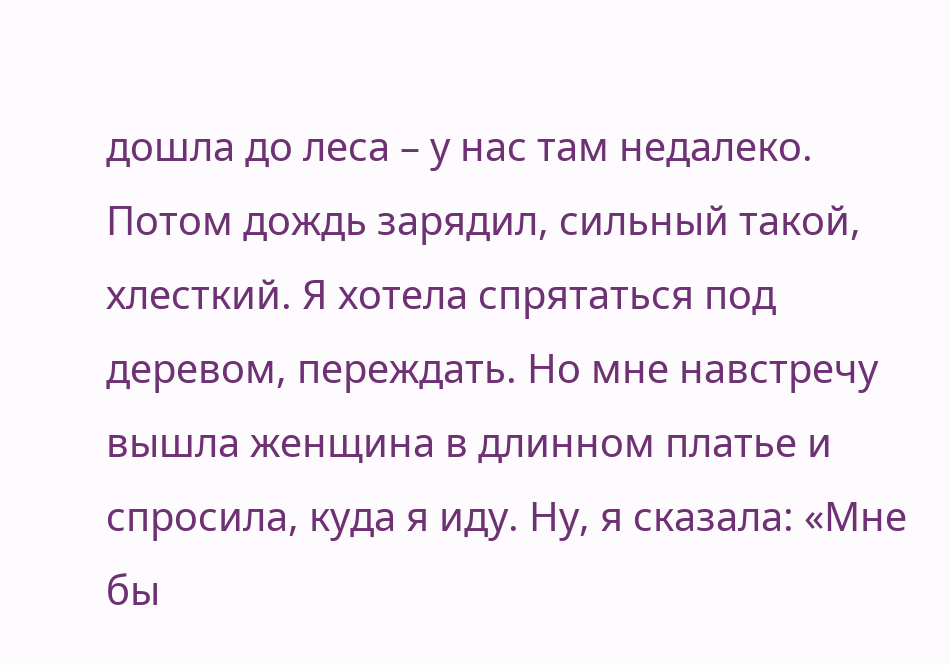дошла до леса – у нас там недалеко. Потом дождь зарядил, сильный такой, хлесткий. Я хотела спрятаться под деревом, переждать. Но мне навстречу вышла женщина в длинном платье и спросила, куда я иду. Ну, я сказала: «Мне бы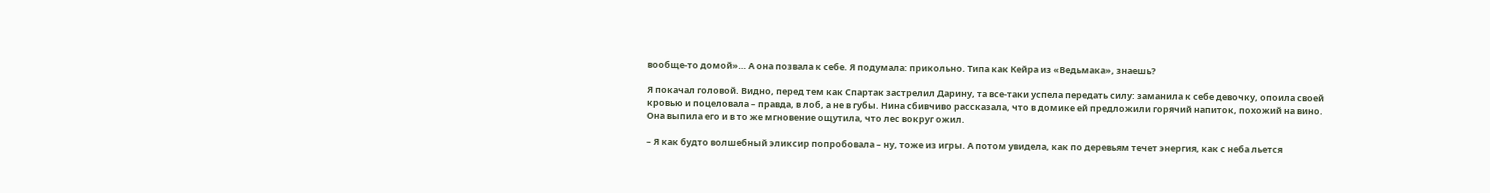вообще-то домой»… А она позвала к себе. Я подумала: прикольно. Типа как Кейра из «Ведьмака», знаешь?

Я покачал головой. Видно, перед тем как Спартак застрелил Дарину, та все-таки успела передать силу: заманила к себе девочку, опоила своей кровью и поцеловала – правда, в лоб, а не в губы. Нина сбивчиво рассказала, что в домике ей предложили горячий напиток, похожий на вино. Она выпила его и в то же мгновение ощутила, что лес вокруг ожил.

– Я как будто волшебный эликсир попробовала – ну, тоже из игры. А потом увидела, как по деревьям течет энергия, как с неба льется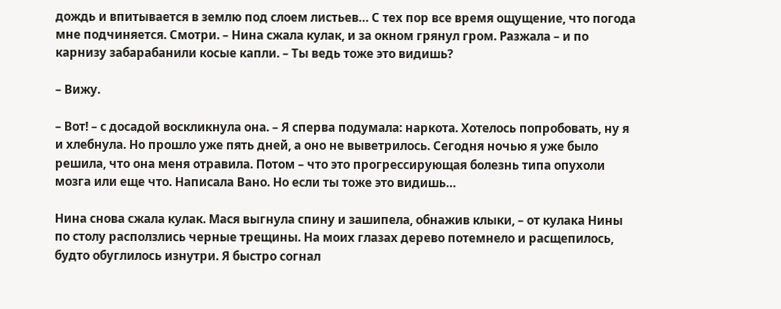дождь и впитывается в землю под слоем листьев… С тех пор все время ощущение, что погода мне подчиняется. Смотри. – Нина сжала кулак, и за окном грянул гром. Разжала – и по карнизу забарабанили косые капли. – Ты ведь тоже это видишь?

– Вижу.

– Вот! – с досадой воскликнула она. – Я сперва подумала: наркота. Хотелось попробовать, ну я и хлебнула. Но прошло уже пять дней, а оно не выветрилось. Сегодня ночью я уже было решила, что она меня отравила. Потом – что это прогрессирующая болезнь типа опухоли мозга или еще что. Написала Вано. Но если ты тоже это видишь…

Нина снова сжала кулак. Мася выгнула спину и зашипела, обнажив клыки, – от кулака Нины по столу расползлись черные трещины. На моих глазах дерево потемнело и расщепилось, будто обуглилось изнутри. Я быстро согнал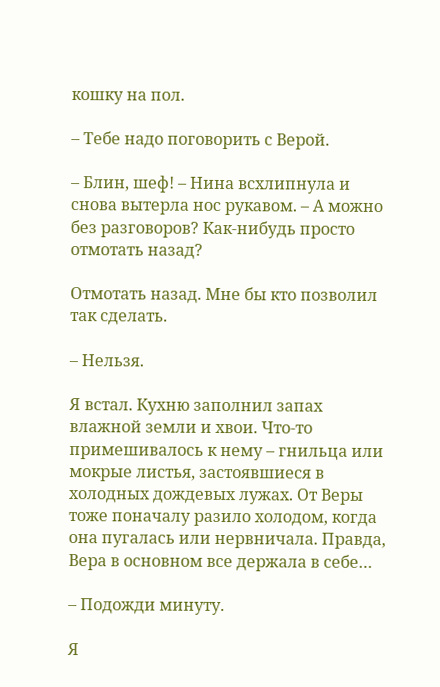кошку на пол.

– Тебе надо поговорить с Верой.

– Блин, шеф! – Нина всхлипнула и снова вытерла нос рукавом. – А можно без разговоров? Как-нибудь просто отмотать назад?

Отмотать назад. Мне бы кто позволил так сделать.

– Нельзя.

Я встал. Кухню заполнил запах влажной земли и хвои. Что-то примешивалось к нему – гнильца или мокрые листья, застоявшиеся в холодных дождевых лужах. От Веры тоже поначалу разило холодом, когда она пугалась или нервничала. Правда, Вера в основном все держала в себе…

– Подожди минуту.

Я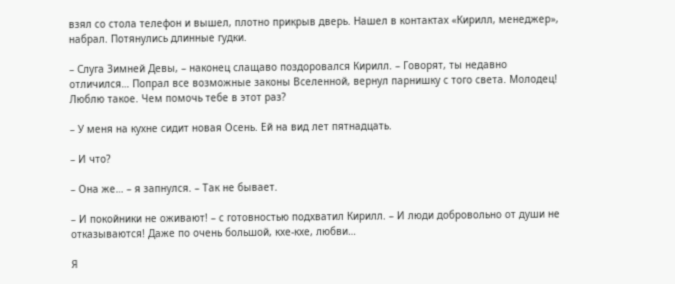взял со стола телефон и вышел, плотно прикрыв дверь. Нашел в контактах «Кирилл, менеджер», набрал. Потянулись длинные гудки.

– Слуга Зимней Девы, – наконец слащаво поздоровался Кирилл. – Говорят, ты недавно отличился… Попрал все возможные законы Вселенной, вернул парнишку с того света. Молодец! Люблю такое. Чем помочь тебе в этот раз?

– У меня на кухне сидит новая Осень. Ей на вид лет пятнадцать.

– И что?

– Она же… – я запнулся. – Так не бывает.

– И покойники не оживают! – с готовностью подхватил Кирилл. – И люди добровольно от души не отказываются! Даже по очень большой, кхе-кхе, любви…

Я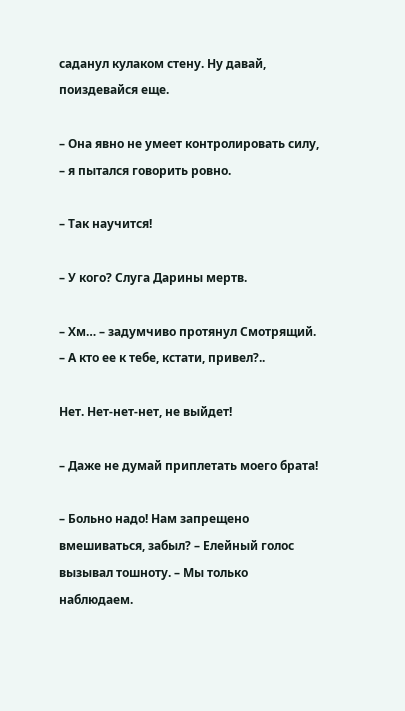саданул кулаком стену. Ну давай, поиздевайся еще.

– Она явно не умеет контролировать силу, – я пытался говорить ровно.

– Так научится!

– У кого? Слуга Дарины мертв.

– Хм… – задумчиво протянул Смотрящий. – А кто ее к тебе, кстати, привел?..

Нет. Нет-нет-нет, не выйдет!

– Даже не думай приплетать моего брата!

– Больно надо! Нам запрещено вмешиваться, забыл? – Елейный голос вызывал тошноту. – Мы только наблюдаем.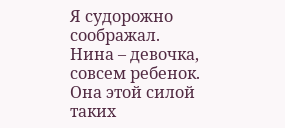Я судорожно соображал. Нина – девочка, совсем ребенок. Она этой силой таких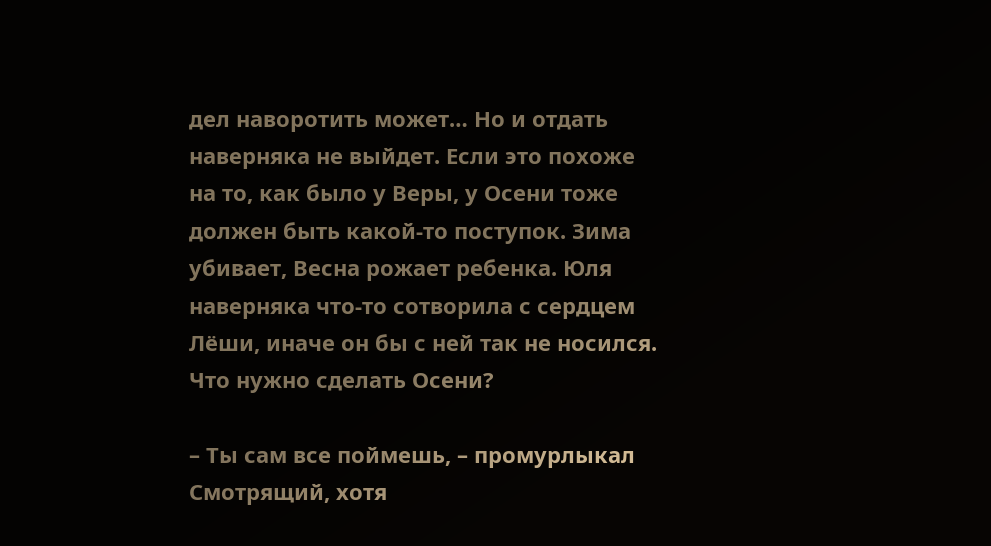дел наворотить может… Но и отдать наверняка не выйдет. Если это похоже на то, как было у Веры, у Осени тоже должен быть какой-то поступок. Зима убивает, Весна рожает ребенка. Юля наверняка что-то сотворила с сердцем Лёши, иначе он бы с ней так не носился. Что нужно сделать Осени?

– Ты сам все поймешь, – промурлыкал Смотрящий, хотя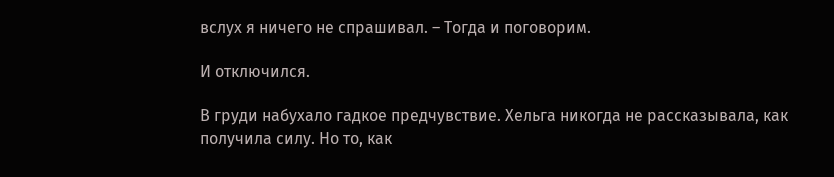вслух я ничего не спрашивал. – Тогда и поговорим.

И отключился.

В груди набухало гадкое предчувствие. Хельга никогда не рассказывала, как получила силу. Но то, как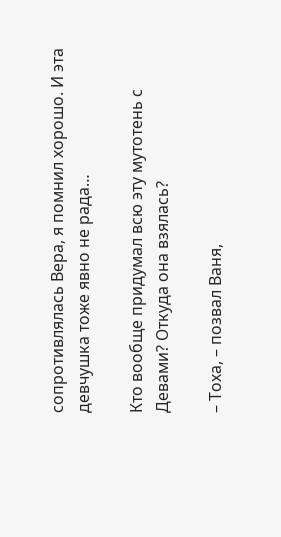сопротивлялась Вера, я помнил хорошо. И эта девчушка тоже явно не рада…

Кто вообще придумал всю эту мутотень с Девами? Откуда она взялась?

– Тоха, – позвал Ваня,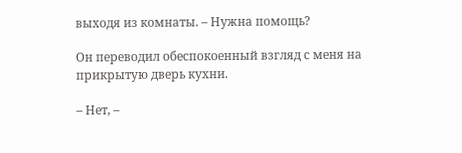выходя из комнаты. – Нужна помощь?

Он переводил обеспокоенный взгляд с меня на прикрытую дверь кухни.

– Нет, –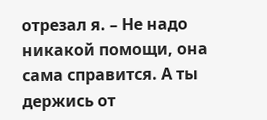отрезал я. – Не надо никакой помощи, она сама справится. А ты держись от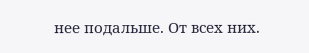нее подальше. От всех них.